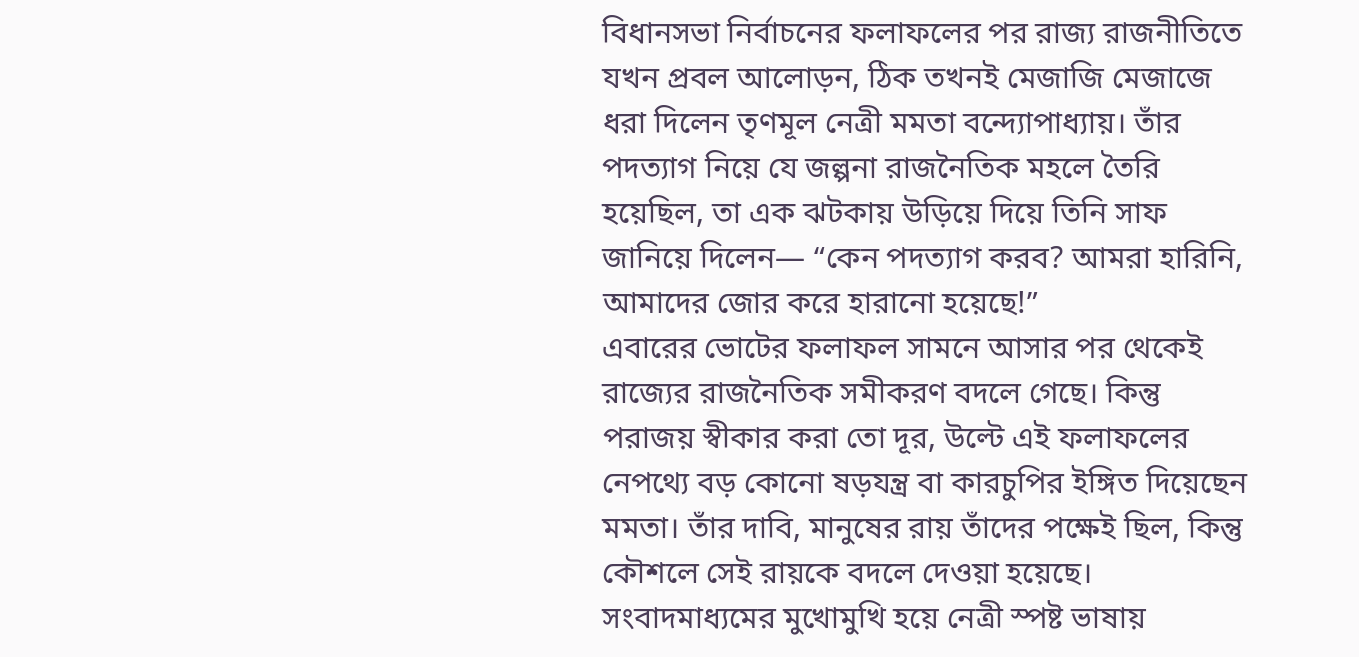বিধানসভা নির্বাচনের ফলাফলের পর রাজ্য রাজনীতিতে যখন প্রবল আলোড়ন, ঠিক তখনই মেজাজি মেজাজে ধরা দিলেন তৃণমূল নেত্রী মমতা বন্দ্যোপাধ্যায়। তাঁর পদত্যাগ নিয়ে যে জল্পনা রাজনৈতিক মহলে তৈরি হয়েছিল, তা এক ঝটকায় উড়িয়ে দিয়ে তিনি সাফ জানিয়ে দিলেন— “কেন পদত্যাগ করব? আমরা হারিনি, আমাদের জোর করে হারানো হয়েছে!”
এবারের ভোটের ফলাফল সামনে আসার পর থেকেই রাজ্যের রাজনৈতিক সমীকরণ বদলে গেছে। কিন্তু পরাজয় স্বীকার করা তো দূর, উল্টে এই ফলাফলের নেপথ্যে বড় কোনো ষড়যন্ত্র বা কারচুপির ইঙ্গিত দিয়েছেন মমতা। তাঁর দাবি, মানুষের রায় তাঁদের পক্ষেই ছিল, কিন্তু কৌশলে সেই রায়কে বদলে দেওয়া হয়েছে।
সংবাদমাধ্যমের মুখোমুখি হয়ে নেত্রী স্পষ্ট ভাষায়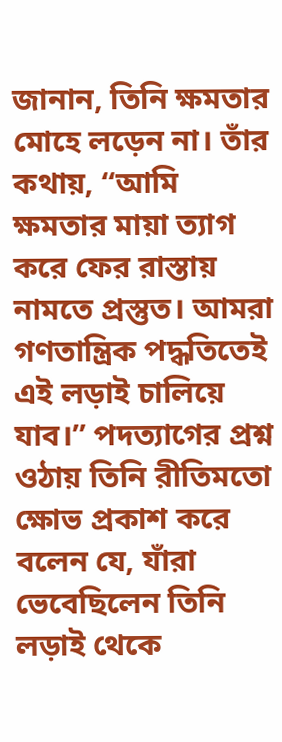জানান, তিনি ক্ষমতার মোহে লড়েন না। তাঁর কথায়, “আমি ক্ষমতার মায়া ত্যাগ করে ফের রাস্তায় নামতে প্রস্তুত। আমরা গণতান্ত্রিক পদ্ধতিতেই এই লড়াই চালিয়ে যাব।” পদত্যাগের প্রশ্ন ওঠায় তিনি রীতিমতো ক্ষোভ প্রকাশ করে বলেন যে, যাঁরা ভেবেছিলেন তিনি লড়াই থেকে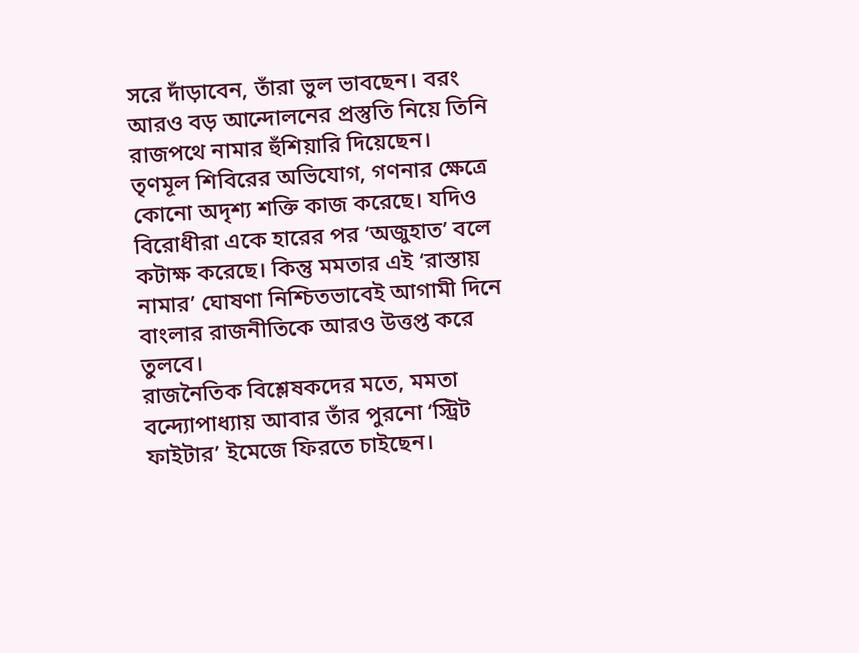সরে দাঁড়াবেন, তাঁরা ভুল ভাবছেন। বরং আরও বড় আন্দোলনের প্রস্তুতি নিয়ে তিনি রাজপথে নামার হুঁশিয়ারি দিয়েছেন।
তৃণমূল শিবিরের অভিযোগ, গণনার ক্ষেত্রে কোনো অদৃশ্য শক্তি কাজ করেছে। যদিও বিরোধীরা একে হারের পর ‘অজুহাত’ বলে কটাক্ষ করেছে। কিন্তু মমতার এই ‘রাস্তায় নামার’ ঘোষণা নিশ্চিতভাবেই আগামী দিনে বাংলার রাজনীতিকে আরও উত্তপ্ত করে তুলবে।
রাজনৈতিক বিশ্লেষকদের মতে, মমতা বন্দ্যোপাধ্যায় আবার তাঁর পুরনো ‘স্ট্রিট ফাইটার’ ইমেজে ফিরতে চাইছেন।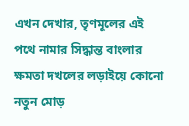এখন দেখার, তৃণমূলের এই পথে নামার সিদ্ধান্ত বাংলার ক্ষমতা দখলের লড়াইয়ে কোনো নতুন মোড়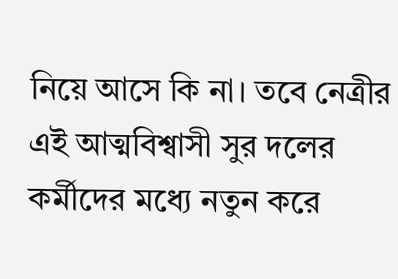নিয়ে আসে কি না। তবে নেত্রীর এই আত্মবিশ্বাসী সুর দলের কর্মীদের মধ্যে নতুন করে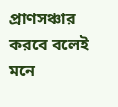প্রাণসঞ্চার করবে বলেই মনে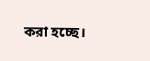করা হচ্ছে।